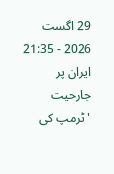29 اگست 2026 - 21:35
ایران پر جارحیت 'ٹرمپ کی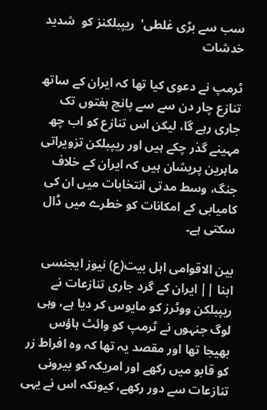سب سے بڑی غلطی'  ریپبلکنز کو  شدید خدشات

ٹرمپ نے دعوی کیا تھا کہ ایران کے ساتھ تنازع چار دن سے سے پانچ ہفتوں تک جاری رہے گا، لیکن اس تنازع کو اب چھ مہینے گذر چکے ہیں اور ریپبلکن تزویراتی ماہرین پریشان ہیں کہ ایران کے خلاف جنگ، وسط مدتی انتخابات میں ان کی کامیابی کے امکانات کو خطرے میں ڈال سکتی ہے۔

بین الاقوامی اہل بیت(ع) نیوز ایجنسی ابنا || ایران کے گرد جاری تنازعات نے ریپبلکن ووٹرز کو مایوس کر دیا ہے، وہی لوگ جنہوں نے ٹرمپ کو وائٹ ہاؤس بھیجا تھا اور مقصد یہ تھا کہ وہ افراط زر کو قابو میں رکھے اور امریکہ کو بیرونی تنازعات سے دور رکھے، کیونکہ اس نے یہی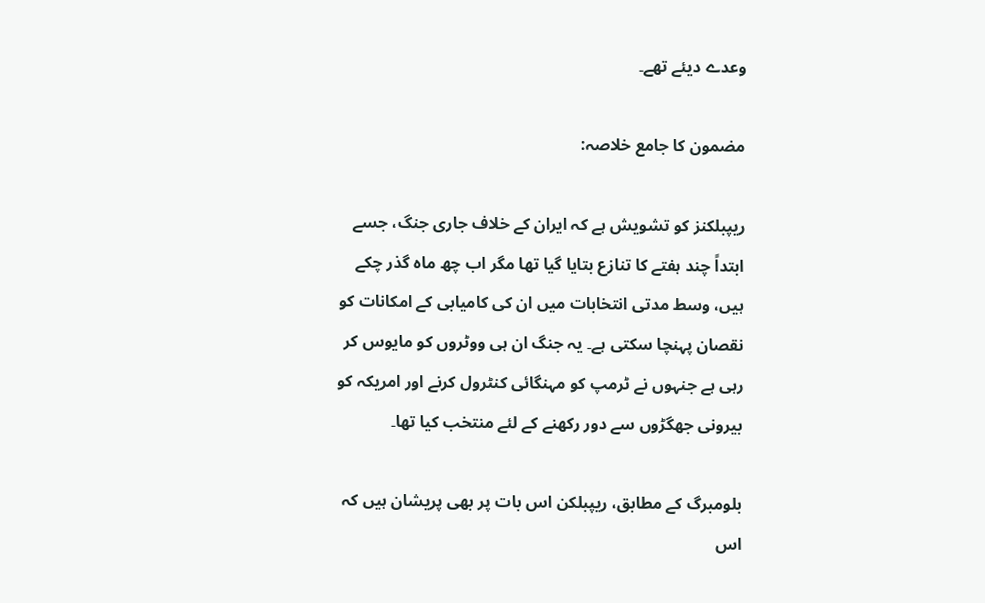وعدے دیئے تھے۔

مضمون کا جامع خلاصہ:

ریپبلکنز کو تشویش ہے کہ ایران کے خلاف جاری جنگ، جسے ابتداً چند ہفتے کا تنازع بتایا گیا تھا مگر اب چھ ماہ گذر چکے ہیں، وسط مدتی انتخابات میں ان کی کامیابی کے امکانات کو نقصان پہنچا سکتی ہے۔ یہ جنگ ان ہی ووٹروں کو مایوس کر رہی ہے جنہوں نے ٹرمپ کو مہنگائی کنٹرول کرنے اور امریکہ کو بیرونی جھگڑوں سے دور رکھنے کے لئے منتخب کیا تھا۔

بلومبرگ کے مطابق، ریپبلکن اس بات پر بھی پریشان ہیں کہ اس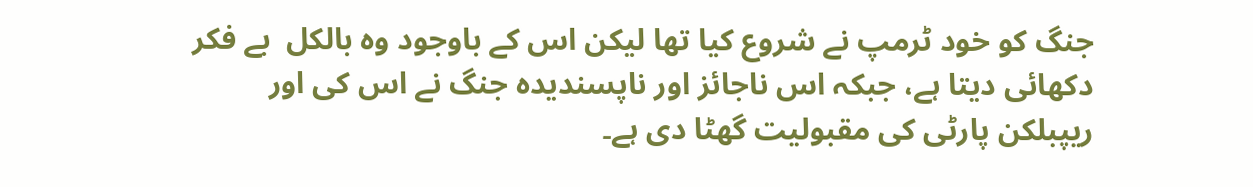جنگ کو خود ٹرمپ نے شروع کیا تھا لیکن اس کے باوجود وہ بالکل  بے فکر دکھائی دیتا ہے، جبکہ اس ناجائز اور ناپسندیدہ جنگ نے اس کی اور ریپبلکن پارٹی کی مقبولیت گھٹا دی ہے۔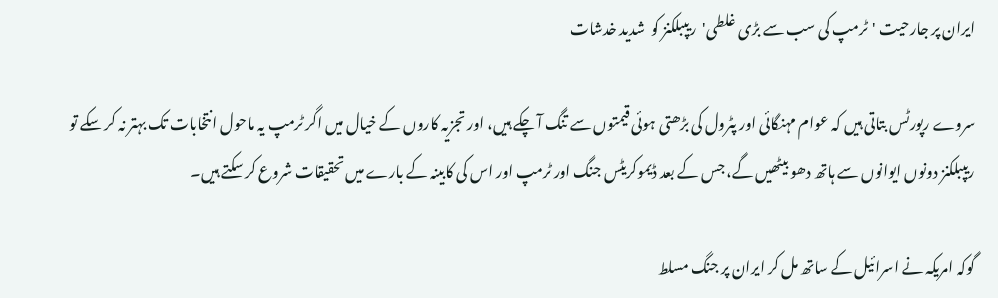ایران پر جارحیت 'ٹرمپ کی سب سے بڑی غلطی'  ریپبلکنز کو  شدید خدشات

سروے رپورٹس بتاتی ہیں کہ عوام مہنگائی اور پٹرول کی بڑھتی ہوئی قیمتوں سے تنگ آ چکے ہیں، اور تجزیہ کاروں کے خیال میں اگر ٹرمپ یہ ماحول انتخابات تک بہتر نہ کر سکے تو ریپبلکنز دونوں ایوانوں سے ہاتھ دھو بیٹھیں گے، جس کے بعد ڈیموکریٹس جنگ اور ٹرمپ اور اس کی کابینہ کے بارے میں تحقیقات شروع کر سکتے ہیں۔

گوکہ امریکہ نے اسرائیل کے ساتھ مل کر ایران پر جنگ مسلط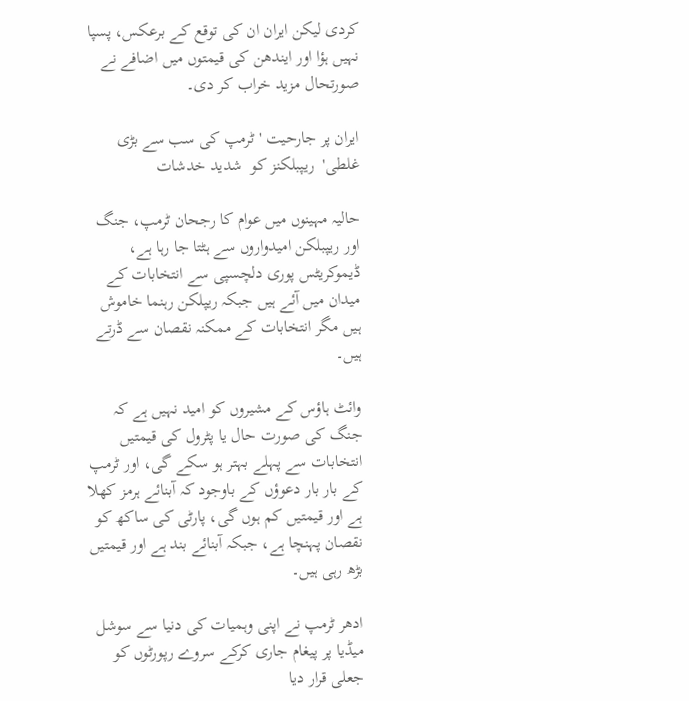کردی لیکن ایران ان کی توقع کے برعکس، پسپا نہیں ہؤا اور ایندھن کی قیمتوں میں اضافے نے صورتحال مزید خراب کر دی۔

ایران پر جارحیت 'ٹرمپ کی سب سے بڑی غلطی'  ریپبلکنز کو  شدید خدشات

حالیہ مہینوں میں عوام کا رجحان ٹرمپ، جنگ اور ریپبلکن امیدواروں سے ہٹتا جا رہا ہے، ڈیموکریٹس پوری دلچسپی سے انتخابات کے میدان میں آئے ہیں جبکہ ریپلکن رہنما خاموش ہیں مگر انتخابات کے ممکنہ نقصان سے ڈرتے ہیں۔

وائٹ ہاؤس کے مشیروں کو امید نہیں ہے کہ جنگ کی صورت حال یا پٹرول کی قیمتیں انتخابات سے پہلے بہتر ہو سکے گی، اور ٹرمپ کے بار بار دعوؤں کے باوجود کہ آبنائے ہرمز کھلا ہے اور قیمتیں کم ہوں گی، پارٹی کی ساکھ کو نقصان پہنچا ہے، جبکہ آبنائے بند ہے اور قیمتيں بڑھ رہی ہیں۔

ادھر ٹرمپ نے اپنی وہمیات کی دنیا سے سوشل میڈیا پر پیغام جاری کرکے سروے رپورٹوں کو جعلی قرار دیا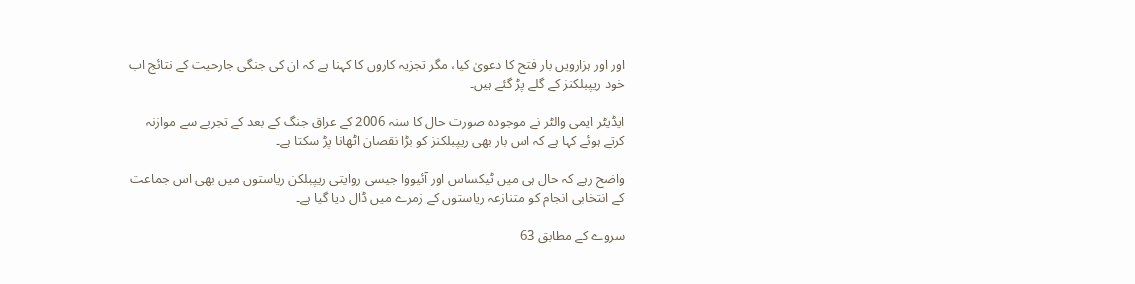اور اور ہزارویں بار فتح کا دعویٰ کیا، مگر تجزیہ کاروں کا کہنا ہے کہ ان کی جنگی جارحیت کے نتائج اب خود ریپبلکنز کے گلے پڑ گئے ہیں۔

ایڈیٹر ایمی والٹر نے موجودہ صورت حال کا سنہ 2006 کے عراق جنگ کے بعد کے تجربے سے موازنہ کرتے ہوئے کہا ہے کہ اس بار بھی ریپبلکنز کو بڑا نقصان اٹھانا پڑ سکتا ہے۔

واضح رہے کہ حال ہی میں ٹیکساس اور آئیووا جیسی روایتی ریپبلکن ریاستوں میں بھی اس جماعت کے انتخابی انجام کو متنازعہ ریاستوں کے زمرے میں ڈال دیا گیا ہے۔

سروے کے مطابق 63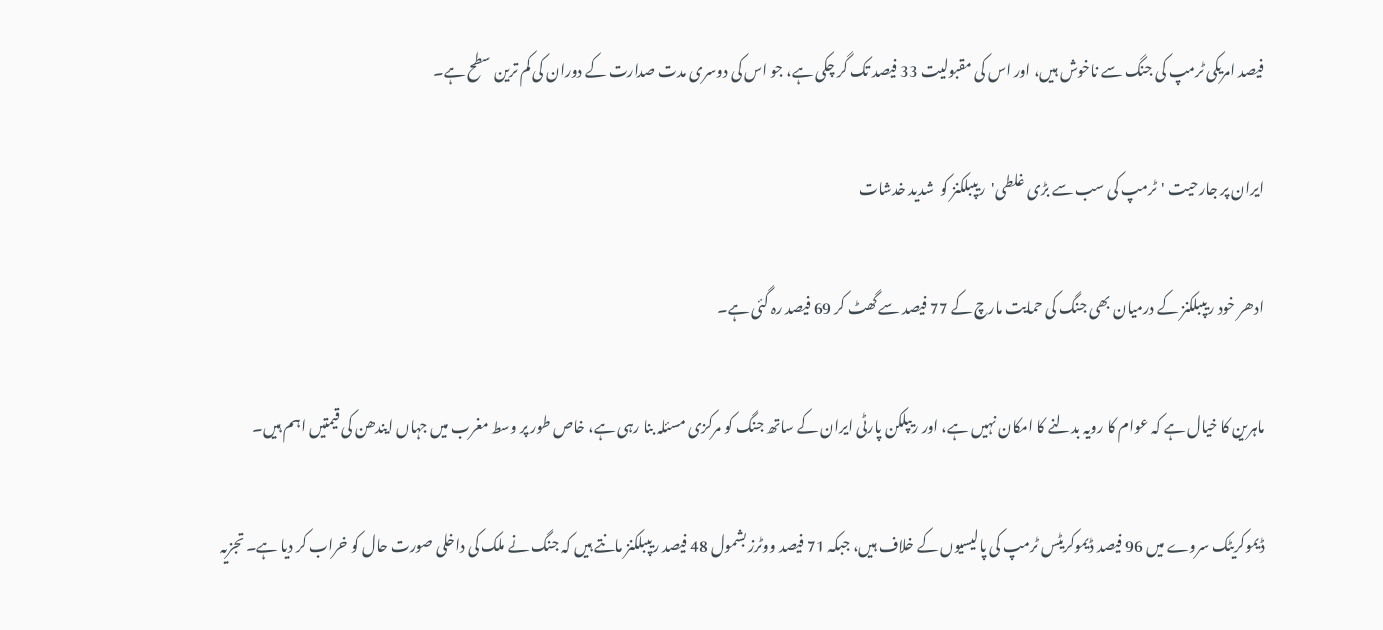فیصد امریکی ٹرمپ کی جنگ سے ناخوش ہیں، اور اس کی مقبولیت 33 فیصد تک گر چکی ہے، جو اس کی دوسری مدت صدارت کے دوران کی کم ترین سطح ہے۔

ایران پر جارحیت 'ٹرمپ کی سب سے بڑی غلطی'  ریپبلکنز کو  شدید خدشات

ادھر خود ریپبلکنز کے درمیان بھی جنگ کی حمایت مارچ کے 77 فیصد سے گھٹ کر 69 فیصد رہ گئی ہے۔

ماہرین کا خیال ہے کہ عوام کا رویہ بدلنے کا امکان نہیں ہے، اور ریپلکن پارٹی ایران کے ساتھ جنگ کو مرکزی مسئلہ بنا رہی ہے، خاص طور پر وسط مغرب میں جہاں ایندھن کی قیمتیں اہم ہیں۔

ڈیموکریٹک سروے میں 96 فیصد ڈیموکریٹس ٹرمپ کی پالیسیوں کے خلاف ہیں، جبکہ 71 فیصد ووٹرز بشمول 48 فیصد ریپبلکنز مانتے ہیں کہ جنگ نے ملک کی داخلی صورت حال کو خراب کر دیا ہے۔ تجزیہ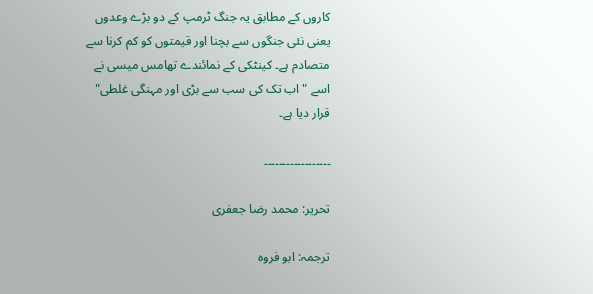کاروں کے مطابق یہ جنگ ٹرمپ کے دو بڑے وعدوں یعنی نئی جنگوں سے بچنا اور قیمتوں کو کم کرنا سے متصادم ہے۔ کینٹکی کے نمائندے تھامس میسی نے اسے "اب تک کی سب سے بڑی اور مہنگی غلطی" قرار دیا ہے۔

۔۔۔۔۔۔۔۔۔۔۔۔۔۔۔۔۔۔

تحریر: محمد رضا جعفری

ترجمہ: ابو فروہ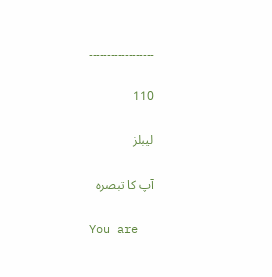۔۔۔۔۔۔۔۔۔۔۔۔۔۔۔۔۔۔

110

لیبلز

آپ کا تبصرہ

You are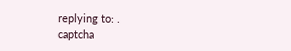replying to: .
captcha